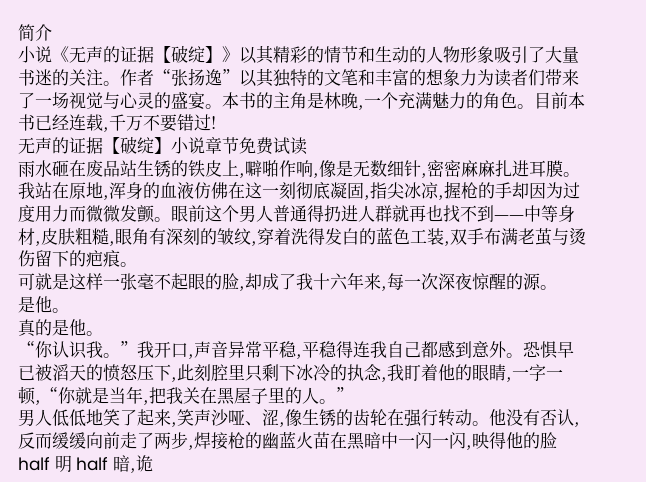简介
小说《无声的证据【破绽】》以其精彩的情节和生动的人物形象吸引了大量书迷的关注。作者“张扬逸”以其独特的文笔和丰富的想象力为读者们带来了一场视觉与心灵的盛宴。本书的主角是林晚,一个充满魅力的角色。目前本书已经连载,千万不要错过!
无声的证据【破绽】小说章节免费试读
雨水砸在废品站生锈的铁皮上,噼啪作响,像是无数细针,密密麻麻扎进耳膜。我站在原地,浑身的血液仿佛在这一刻彻底凝固,指尖冰凉,握枪的手却因为过度用力而微微发颤。眼前这个男人普通得扔进人群就再也找不到——中等身材,皮肤粗糙,眼角有深刻的皱纹,穿着洗得发白的蓝色工装,双手布满老茧与烫伤留下的疤痕。
可就是这样一张毫不起眼的脸,却成了我十六年来,每一次深夜惊醒的源。
是他。
真的是他。
“你认识我。”我开口,声音异常平稳,平稳得连我自己都感到意外。恐惧早已被滔天的愤怒压下,此刻腔里只剩下冰冷的执念,我盯着他的眼睛,一字一顿,“你就是当年,把我关在黑屋子里的人。”
男人低低地笑了起来,笑声沙哑、涩,像生锈的齿轮在强行转动。他没有否认,反而缓缓向前走了两步,焊接枪的幽蓝火苗在黑暗中一闪一闪,映得他的脸 half 明 half 暗,诡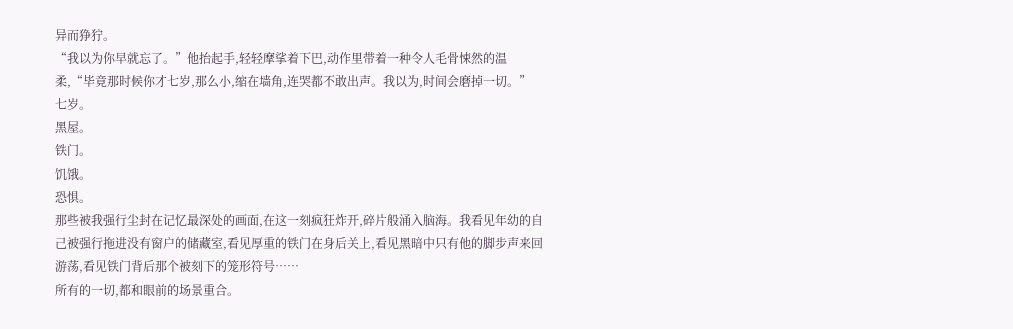异而狰狞。
“我以为你早就忘了。”他抬起手,轻轻摩挲着下巴,动作里带着一种令人毛骨悚然的温柔,“毕竟那时候你才七岁,那么小,缩在墙角,连哭都不敢出声。我以为,时间会磨掉一切。”
七岁。
黑屋。
铁门。
饥饿。
恐惧。
那些被我强行尘封在记忆最深处的画面,在这一刻疯狂炸开,碎片般涌入脑海。我看见年幼的自己被强行拖进没有窗户的储藏室,看见厚重的铁门在身后关上,看见黑暗中只有他的脚步声来回游荡,看见铁门背后那个被刻下的笼形符号……
所有的一切,都和眼前的场景重合。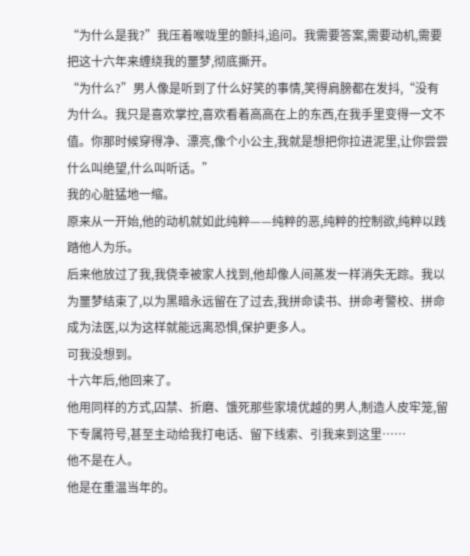“为什么是我?”我压着喉咙里的颤抖,追问。我需要答案,需要动机,需要把这十六年来缠绕我的噩梦,彻底撕开。
“为什么?”男人像是听到了什么好笑的事情,笑得肩膀都在发抖,“没有为什么。我只是喜欢掌控,喜欢看着高高在上的东西,在我手里变得一文不值。你那时候穿得净、漂亮,像个小公主,我就是想把你拉进泥里,让你尝尝什么叫绝望,什么叫听话。”
我的心脏猛地一缩。
原来从一开始,他的动机就如此纯粹——纯粹的恶,纯粹的控制欲,纯粹以践踏他人为乐。
后来他放过了我,我侥幸被家人找到,他却像人间蒸发一样消失无踪。我以为噩梦结束了,以为黑暗永远留在了过去,我拼命读书、拼命考警校、拼命成为法医,以为这样就能远离恐惧,保护更多人。
可我没想到。
十六年后,他回来了。
他用同样的方式,囚禁、折磨、饿死那些家境优越的男人,制造人皮牢笼,留下专属符号,甚至主动给我打电话、留下线索、引我来到这里……
他不是在人。
他是在重温当年的。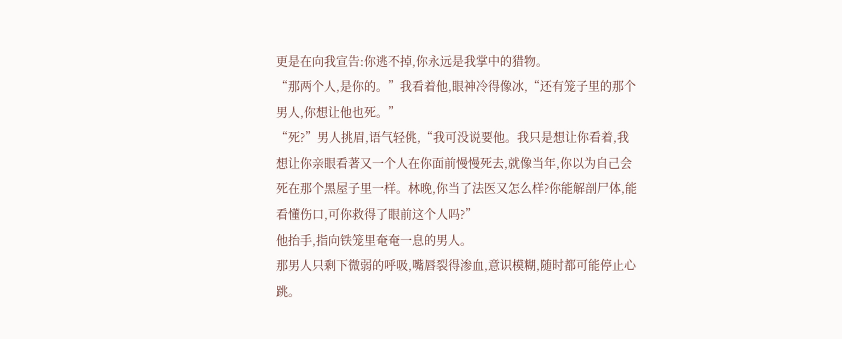更是在向我宣告:你逃不掉,你永远是我掌中的猎物。
“那两个人,是你的。”我看着他,眼神冷得像冰,“还有笼子里的那个男人,你想让他也死。”
“死?”男人挑眉,语气轻佻,“我可没说要他。我只是想让你看着,我想让你亲眼看著又一个人在你面前慢慢死去,就像当年,你以为自己会死在那个黑屋子里一样。林晚,你当了法医又怎么样?你能解剖尸体,能看懂伤口,可你救得了眼前这个人吗?”
他抬手,指向铁笼里奄奄一息的男人。
那男人只剩下微弱的呼吸,嘴唇裂得渗血,意识模糊,随时都可能停止心跳。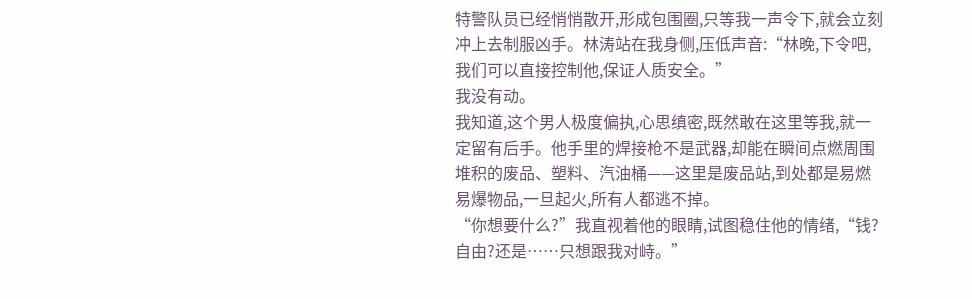特警队员已经悄悄散开,形成包围圈,只等我一声令下,就会立刻冲上去制服凶手。林涛站在我身侧,压低声音:“林晚,下令吧,我们可以直接控制他,保证人质安全。”
我没有动。
我知道,这个男人极度偏执,心思缜密,既然敢在这里等我,就一定留有后手。他手里的焊接枪不是武器,却能在瞬间点燃周围堆积的废品、塑料、汽油桶——这里是废品站,到处都是易燃易爆物品,一旦起火,所有人都逃不掉。
“你想要什么?”我直视着他的眼睛,试图稳住他的情绪,“钱?自由?还是……只想跟我对峙。”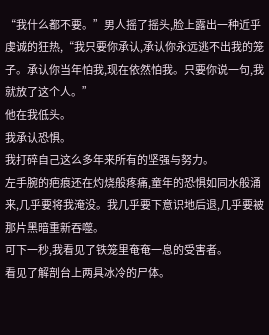“我什么都不要。”男人摇了摇头,脸上露出一种近乎虔诚的狂热,“我只要你承认,承认你永远逃不出我的笼子。承认你当年怕我,现在依然怕我。只要你说一句,我就放了这个人。”
他在我低头。
我承认恐惧。
我打碎自己这么多年来所有的坚强与努力。
左手腕的疤痕还在灼烧般疼痛,童年的恐惧如同水般涌来,几乎要将我淹没。我几乎要下意识地后退,几乎要被那片黑暗重新吞噬。
可下一秒,我看见了铁笼里奄奄一息的受害者。
看见了解剖台上两具冰冷的尸体。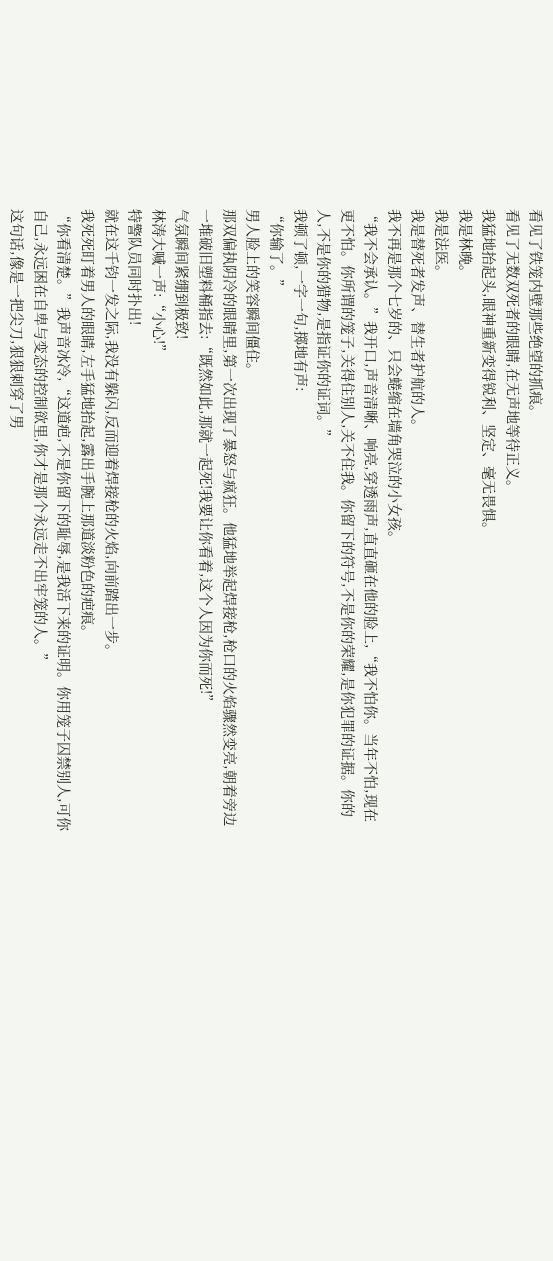看见了铁笼内壁那些绝望的抓痕。
看见了无数双死者的眼睛,在无声地等待正义。
我猛地抬起头,眼神重新变得锐利、坚定、毫无畏惧。
我是林晚。
我是法医。
我是替死者发声、替生者护航的人。
我不再是那个七岁的、只会蜷缩在墙角哭泣的小女孩。
“我不会承认。”我开口,声音清晰、响亮,穿透雨声,直直砸在他的脸上,“我不怕你。当年不怕,现在更不怕。你所谓的笼子,关得住别人,关不住我。你留下的符号,不是你的荣耀,是你犯罪的证据。你的人,不是你的猎物,是指证你的证词。”
我顿了顿,一字一句,掷地有声:
“你输了。”
男人脸上的笑容瞬间僵住。
那双偏执阴冷的眼睛里,第一次出现了暴怒与疯狂。他猛地举起焊接枪,枪口的火焰骤然变亮,朝着旁边一堆破旧塑料桶指去:“既然如此,那就一起死!我要让你看着,这个人因为你而死!”
气氛瞬间紧绷到极致!
林涛大喊一声:“小心!”
特警队员同时扑出!
就在这千钧一发之际,我没有躲闪,反而迎着焊接枪的火焰,向前踏出一步。
我死死盯着男人的眼睛,左手猛地抬起,露出手腕上那道淡粉色的疤痕。
“你看清楚。”我声音冰冷,“这道疤,不是你留下的耻辱,是我活下来的证明。你用笼子囚禁别人,可你自己,永远困在自卑与变态的控制欲里,你才是那个永远走不出牢笼的人。”
这句话,像是一把尖刀,狠狠刺穿了男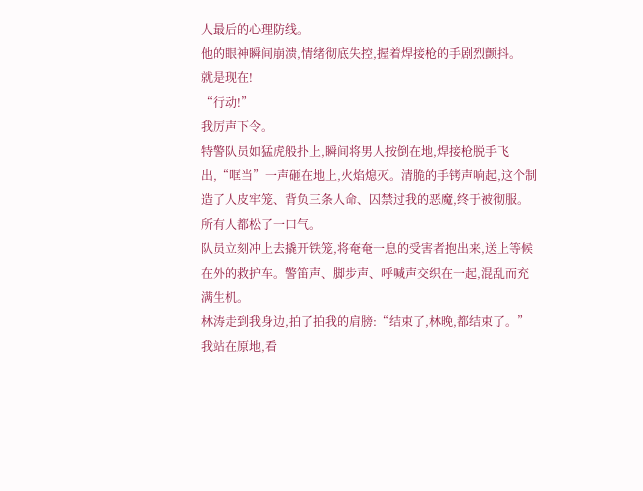人最后的心理防线。
他的眼神瞬间崩溃,情绪彻底失控,握着焊接枪的手剧烈颤抖。
就是现在!
“行动!”
我厉声下令。
特警队员如猛虎般扑上,瞬间将男人按倒在地,焊接枪脱手飞出,“哐当”一声砸在地上,火焰熄灭。清脆的手铐声响起,这个制造了人皮牢笼、背负三条人命、囚禁过我的恶魔,终于被彻服。
所有人都松了一口气。
队员立刻冲上去撬开铁笼,将奄奄一息的受害者抱出来,送上等候在外的救护车。警笛声、脚步声、呼喊声交织在一起,混乱而充满生机。
林涛走到我身边,拍了拍我的肩膀:“结束了,林晚,都结束了。”
我站在原地,看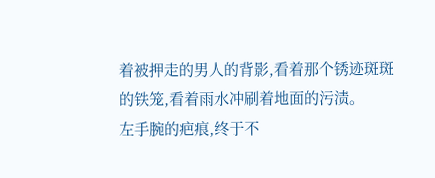着被押走的男人的背影,看着那个锈迹斑斑的铁笼,看着雨水冲刷着地面的污渍。
左手腕的疤痕,终于不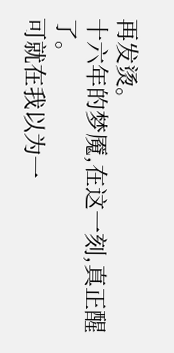再发烫。
十六年的梦魇,在这一刻,真正醒了。
可就在我以为一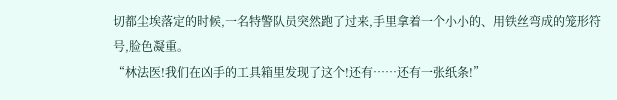切都尘埃落定的时候,一名特警队员突然跑了过来,手里拿着一个小小的、用铁丝弯成的笼形符号,脸色凝重。
“林法医!我们在凶手的工具箱里发现了这个!还有……还有一张纸条!”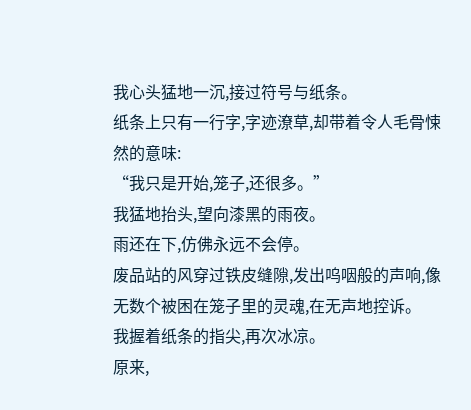我心头猛地一沉,接过符号与纸条。
纸条上只有一行字,字迹潦草,却带着令人毛骨悚然的意味:
“我只是开始,笼子,还很多。”
我猛地抬头,望向漆黑的雨夜。
雨还在下,仿佛永远不会停。
废品站的风穿过铁皮缝隙,发出呜咽般的声响,像无数个被困在笼子里的灵魂,在无声地控诉。
我握着纸条的指尖,再次冰凉。
原来,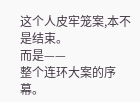这个人皮牢笼案,本不是结束。
而是——
整个连环大案的序幕。